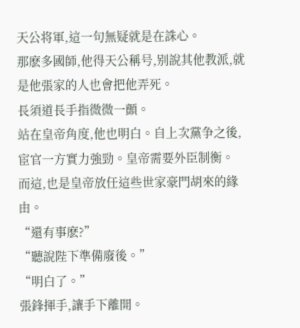天公将軍,這一句無疑就是在誅心。
那麽多國師,他得天公稱号,别說其他教派,就是他張家的人也會把他弄死。
長須道長手指微微一顫。
站在皇帝角度,他也明白。自上次黨争之後,宦官一方實力強勁。皇帝需要外臣制衡。
而這,也是皇帝放任這些世家豪門胡來的緣由。
“還有事麽?”
“聽說陛下準備廢後。”
“明白了。”
張鋒揮手,讓手下離開。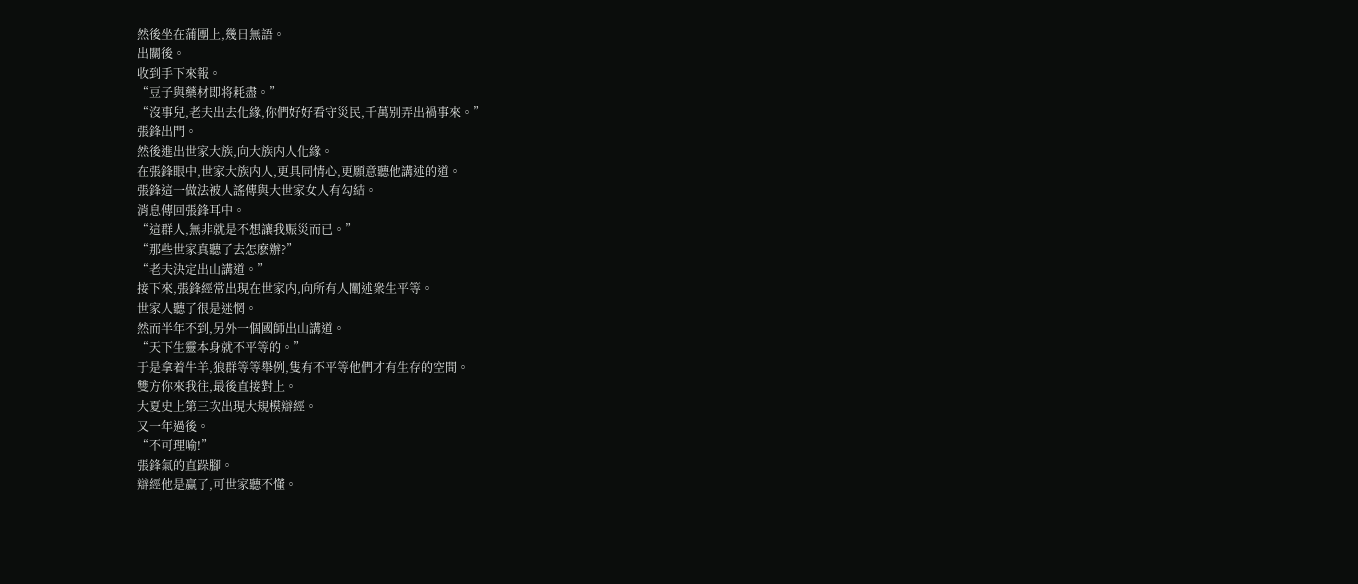然後坐在蒲團上,幾日無語。
出關後。
收到手下來報。
“豆子與藥材即将耗盡。”
“沒事兒,老夫出去化緣,你們好好看守災民,千萬别弄出禍事來。”
張鋒出門。
然後進出世家大族,向大族内人化緣。
在張鋒眼中,世家大族内人,更具同情心,更願意聽他講述的道。
張鋒這一做法被人謠傳與大世家女人有勾結。
消息傳回張鋒耳中。
“這群人,無非就是不想讓我赈災而已。”
“那些世家真聽了去怎麽辦?”
“老夫決定出山講道。”
接下來,張鋒經常出現在世家内,向所有人闡述衆生平等。
世家人聽了很是迷惘。
然而半年不到,另外一個國師出山講道。
“天下生靈本身就不平等的。”
于是拿着牛羊,狼群等等舉例,隻有不平等他們才有生存的空間。
雙方你來我往,最後直接對上。
大夏史上第三次出現大規模辯經。
又一年過後。
“不可理喻!”
張鋒氣的直跺腳。
辯經他是赢了,可世家聽不懂。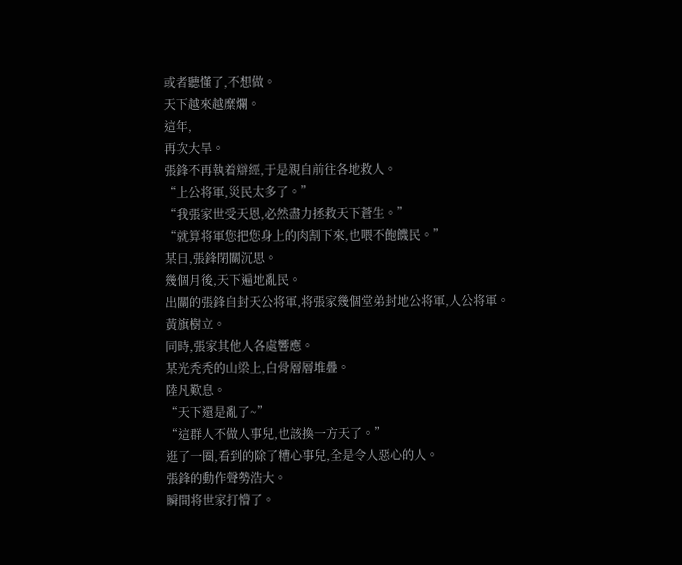或者聽懂了,不想做。
天下越來越糜爛。
這年,
再次大旱。
張鋒不再執着辯經,于是親自前往各地救人。
“上公将軍,災民太多了。”
“我張家世受天恩,必然盡力拯救天下蒼生。”
“就算将軍您把您身上的肉割下來,也喂不飽饑民。”
某日,張鋒閉關沉思。
幾個月後,天下遍地亂民。
出關的張鋒自封天公将軍,将張家幾個堂弟封地公将軍,人公将軍。
黃旗樹立。
同時,張家其他人各處響應。
某光秃秃的山梁上,白骨層層堆疊。
陸凡歎息。
“天下還是亂了~”
“這群人不做人事兒,也該換一方天了。”
逛了一圈,看到的除了糟心事兒,全是令人惡心的人。
張鋒的動作聲勢浩大。
瞬間将世家打懵了。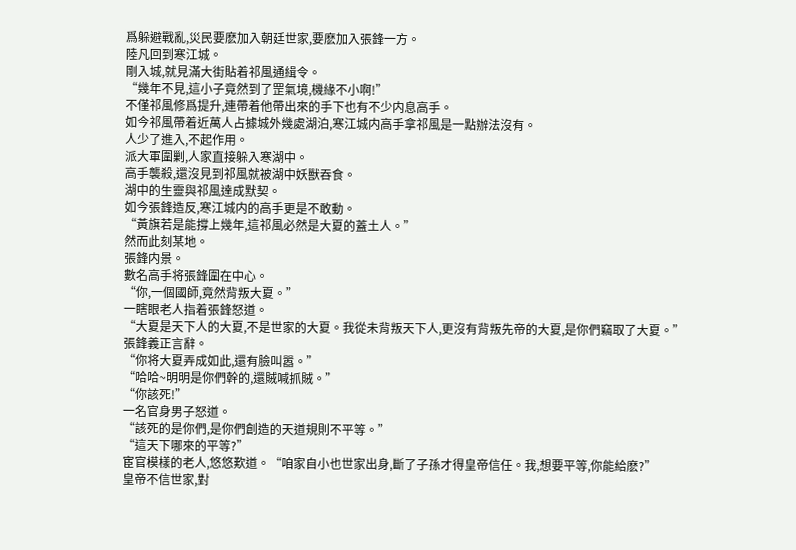爲躲避戰亂,災民要麽加入朝廷世家,要麽加入張鋒一方。
陸凡回到寒江城。
剛入城,就見滿大街貼着祁風通緝令。
“幾年不見,這小子竟然到了罡氣境,機緣不小啊!”
不僅祁風修爲提升,連帶着他帶出來的手下也有不少内息高手。
如今祁風帶着近萬人占據城外幾處湖泊,寒江城内高手拿祁風是一點辦法沒有。
人少了進入,不起作用。
派大軍圍剿,人家直接躲入寒湖中。
高手襲殺,還沒見到祁風就被湖中妖獸吞食。
湖中的生靈與祁風達成默契。
如今張鋒造反,寒江城内的高手更是不敢動。
“黃旗若是能撐上幾年,這祁風必然是大夏的蓋土人。”
然而此刻某地。
張鋒内景。
數名高手将張鋒圍在中心。
“你,一個國師,竟然背叛大夏。”
一瞎眼老人指着張鋒怒道。
“大夏是天下人的大夏,不是世家的大夏。我從未背叛天下人,更沒有背叛先帝的大夏,是你們竊取了大夏。”
張鋒義正言辭。
“你将大夏弄成如此,還有臉叫嚣。”
“哈哈~明明是你們幹的,還賊喊抓賊。”
“你該死!”
一名官身男子怒道。
“該死的是你們,是你們創造的天道規則不平等。”
“這天下哪來的平等?”
宦官模樣的老人,悠悠歎道。“咱家自小也世家出身,斷了子孫才得皇帝信任。我,想要平等,你能給麽?”
皇帝不信世家,對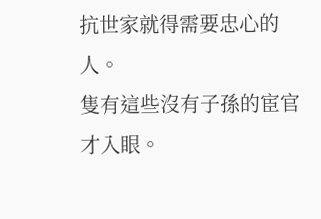抗世家就得需要忠心的人。
隻有這些沒有子孫的宦官才入眼。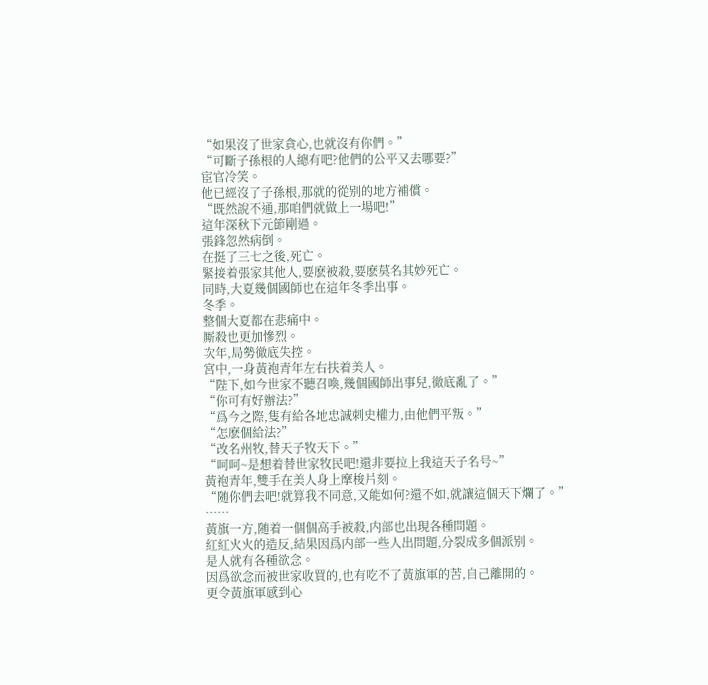“如果沒了世家貪心,也就沒有你們。”
“可斷子孫根的人總有吧?他們的公平又去哪要?”
宦官冷笑。
他已經沒了子孫根,那就的從别的地方補償。
“既然說不通,那咱們就做上一場吧!”
這年深秋下元節剛過。
張鋒忽然病倒。
在挺了三七之後,死亡。
緊接着張家其他人,要麽被殺,要麽莫名其妙死亡。
同時,大夏幾個國師也在這年冬季出事。
冬季。
整個大夏都在悲痛中。
厮殺也更加慘烈。
次年,局勢徹底失控。
宮中,一身黃袍青年左右扶着美人。
“陛下,如今世家不聽召喚,幾個國師出事兒,徹底亂了。”
“你可有好辦法?”
“爲今之際,隻有給各地忠誠刺史權力,由他們平叛。”
“怎麽個給法?”
“改名州牧,替天子牧天下。”
“呵呵~是想着替世家牧民吧!還非要拉上我這天子名号~”
黃袍青年,雙手在美人身上摩梭片刻。
“随你們去吧!就算我不同意,又能如何?還不如,就讓這個天下爛了。”
……
黃旗一方,随着一個個高手被殺,内部也出現各種問題。
紅紅火火的造反,結果因爲内部一些人出問題,分裂成多個派别。
是人就有各種欲念。
因爲欲念而被世家收買的,也有吃不了黃旗軍的苦,自己離開的。
更令黃旗軍感到心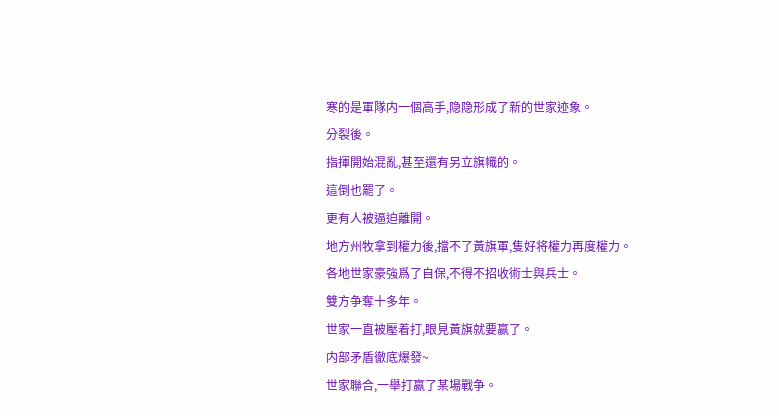寒的是軍隊内一個高手,隐隐形成了新的世家迹象。
分裂後。
指揮開始混亂,甚至還有另立旗幟的。
這倒也罷了。
更有人被逼迫離開。
地方州牧拿到權力後,擋不了黃旗軍,隻好将權力再度權力。
各地世家豪強爲了自保,不得不招收術士與兵士。
雙方争奪十多年。
世家一直被壓着打,眼見黃旗就要赢了。
内部矛盾徹底爆發~
世家聯合,一舉打赢了某場戰争。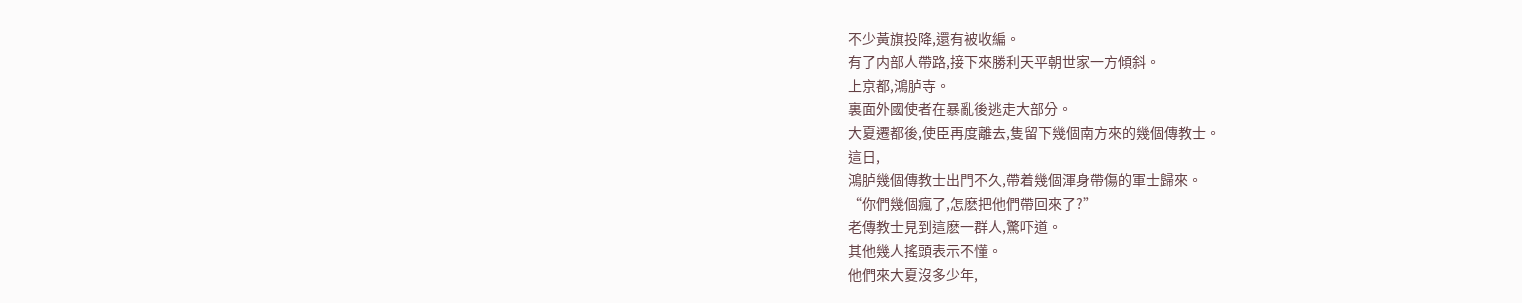不少黃旗投降,還有被收編。
有了内部人帶路,接下來勝利天平朝世家一方傾斜。
上京都,鴻胪寺。
裏面外國使者在暴亂後逃走大部分。
大夏遷都後,使臣再度離去,隻留下幾個南方來的幾個傳教士。
這日,
鴻胪幾個傳教士出門不久,帶着幾個渾身帶傷的軍士歸來。
“你們幾個瘋了,怎麽把他們帶回來了?”
老傳教士見到這麽一群人,驚吓道。
其他幾人搖頭表示不懂。
他們來大夏沒多少年,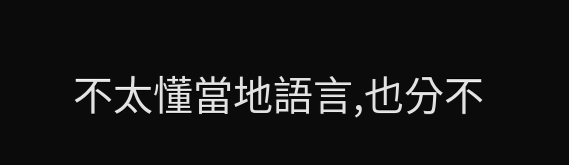不太懂當地語言,也分不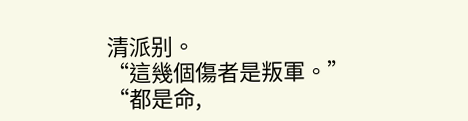清派别。
“這幾個傷者是叛軍。”
“都是命,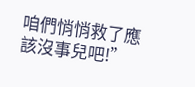咱們悄悄救了應該沒事兒吧!”